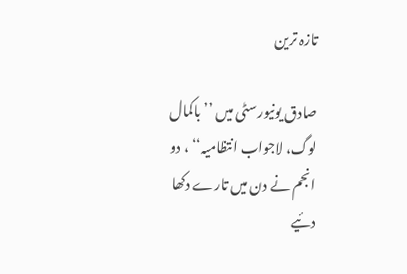تازہ ترین

صادق یونیورسٹی میں ’’باکمال لوگ، لاجواب انتظامیہ‘‘ ، دو انجم نے دن میں تارے دکھا دئیے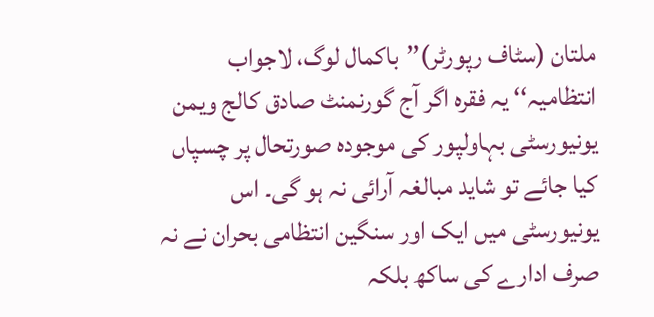ملتان (سٹاف رپورٹر)’’باکمال لوگ، لاجواب انتظامیہ‘‘ یہ فقرہ اگر آج گورنمنٹ صادق کالج ویمن یونیورسٹی بہاولپور کی موجودہ صورتحال پر چسپاں کیا جائے تو شاید مبالغہ آرائی نہ ہو گی۔ اس یونیورسٹی میں ایک اور سنگین انتظامی بحران نے نہ صرف ادارے کی ساکھ بلکہ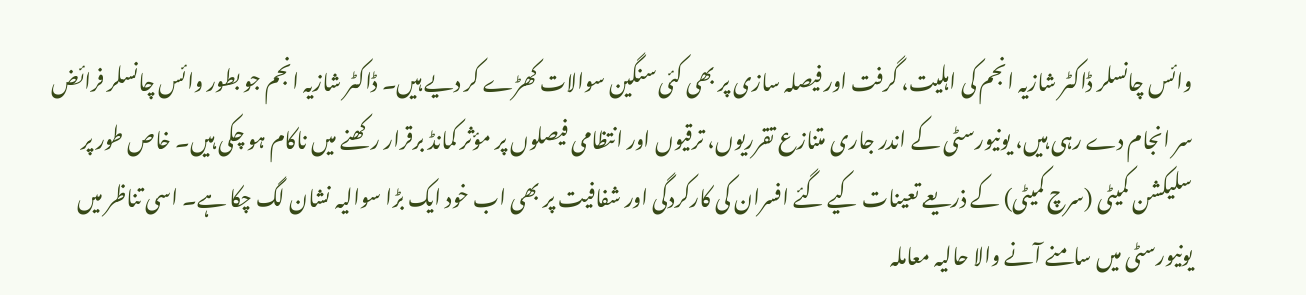وائس چانسلر ڈاکٹر شازیہ انجم کی اہلیت، گرفت اور فیصلہ سازی پر بھی کئی سنگین سوالات کھڑے کر دیے ہیں۔ ڈاکٹر شازیہ انجم جو بطور وائس چانسلر فرائض سر انجام دے رہی ہیں، یونیورسٹی کے اندر جاری متنازع تقرریوں، ترقیوں اور انتظامی فیصلوں پر مؤثر کمانڈ برقرار رکھنے میں ناکام ہو چکی ہیں۔ خاص طور پر سلیکشن کمیٹی (سرچ کمیٹی) کے ذریعے تعینات کیے گئے افسران کی کارکردگی اور شفافیت پر بھی اب خود ایک بڑا سوالیہ نشان لگ چکا ہے۔ اسی تناظر میں یونیورسٹی میں سامنے آنے والا حالیہ معاملہ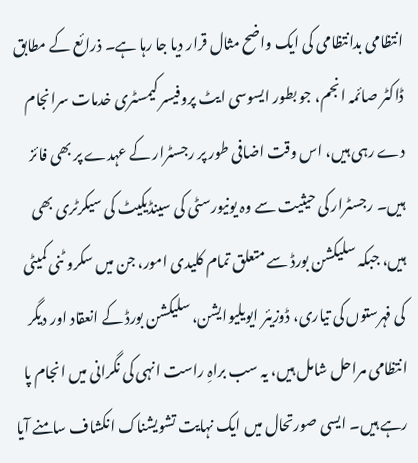انتظامی بدانتظامی کی ایک واضح مثال قرار دیا جا رہا ہے۔ ذرائع کے مطابق ڈاکٹر صائمہ انجم، جو بطور ایسوسی ایٹ پروفیسر کیمسٹری خدمات سرانجام دے رہی ہیں، اس وقت اضافی طور پر رجسٹرار کے عہدے پر بھی فائز ہیں۔ رجسٹرار کی حیثیت سے وہ یونیورسٹی کی سینڈیکیٹ کی سیکرٹری بھی ہیں، جبکہ سلیکشن بورڈ سے متعلق تمام کلیدی امور، جن میں سکرو ٹنی کمیٹی کی فہرستوں کی تیاری، ڈوزیئر ایویلیوایشن، سلیکشن بورڈ کے انعقاد اور دیگر انتظامی مراحل شامل ہیں، یہ سب براہِ راست انہی کی نگرانی میں انجام پا رہے ہیں۔ ایسی صورتحال میں ایک نہایت تشویشناک انکشاف سامنے آیا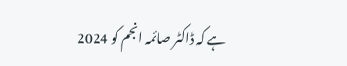ہے کہ ڈاکٹر صائمہ انجم کو 2024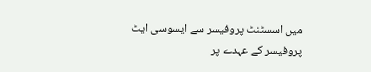میں اسسٹنٹ پروفیسر سے ایسوسی ایٹ پروفیسر کے عہدے پر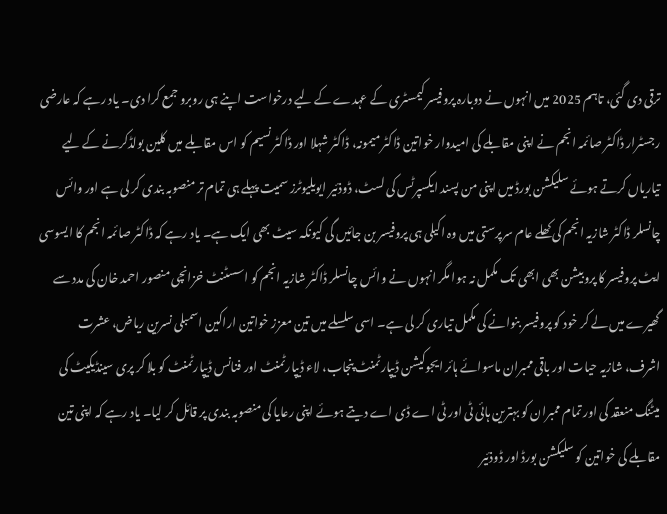ترقی دی گئی، تاہم 2025 میں انہوں نے دوبارہ پروفیسر کیمسٹری کے عہدے کے لیے درخواست اپنے ہی روبرو جمع کرا دی۔ یاد رہے کہ عارضی رجسٹرار ڈاکٹر صائمہ انجم نے اپنی مقابلے کی امیدوار خواتین ڈاکٹر میمونہ، ڈاکٹر شہلا اور ڈاکٹر نسیم کو اس مقابلے میں کلین بولڈکرنے کے لیے تیاریاں کرتے ہوئے سلیکشن بورڈ میں اپنی من پسند ایکسپرٹس کی لسٹ، ڈوذئیر ایویلیوٹرز سمیت پہلے ہی تمام تر منصوبہ بندی کر لی ہے اور وائس چانسلر ڈاکٹر شازیہ انجم کی کھلے عام سرپرستی میں وہ اکیلی ہی پروفیسر بن جائیں گی کیونکہ سیٹ بھی ایک ہے۔ یاد رہے کہ ڈاکٹر صائمہ انجم کا ایسوسی ایٹ پروفیسر کا پروبیشن بھی ابھی تک مکمل نہ ہوا مگر انہوں نے وائس چانسلر ڈاکٹر شازیہ انجم کو اسسٹنٹ خزانچی منصور احمد خان کی مدد سے گھیرے میں لے کر خود کو پروفیسر بنوانے کی مکمل تیاری کر لی ہے۔ اسی سلسلے میں تین معزز خواتین اراکین اسمبلی نسرین ریاض، عشرت اشرف، شازیہ حیات اور باقی ممبران ماسوائے ہائر ایجوکیشن ڈیپارٹمنٹ پنجاب، لاء ڈیپارٹمنٹ اور فنانس ڈیپارٹمنٹ کو بلا کر پری سینڈیکیٹ کی میٹنگ منعقد کی اور تمام ممبران کو بہترین ہائی ٹی اور ٹی اے ڈی اے دیتے ہوئے اپنی رعایا کی منصوبہ بندی پر قائل کر لیا۔ یاد رہے کہ اپنی تین مقابلے کی خواتین کو سلیکشن بورڈ اور ڈوذئیر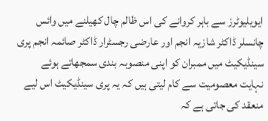ایویلیوٹرز سے باہر کروانے کی اس ظالم چال کھیلنے میں وائس چانسلر ڈاکٹر شازیہ انجم اور عارضی رجسٹرار ڈاکٹر صائمہ انجم پری سینڈیکیٹ میں ممبران کو اپنی منصوبہ بندی سمجھاتے ہوئے نہایت معصومیت سے کام لیتی ہیں کہ یہ پری سینڈیکیٹ اس لیے منعقد کی جاتی ہے کہ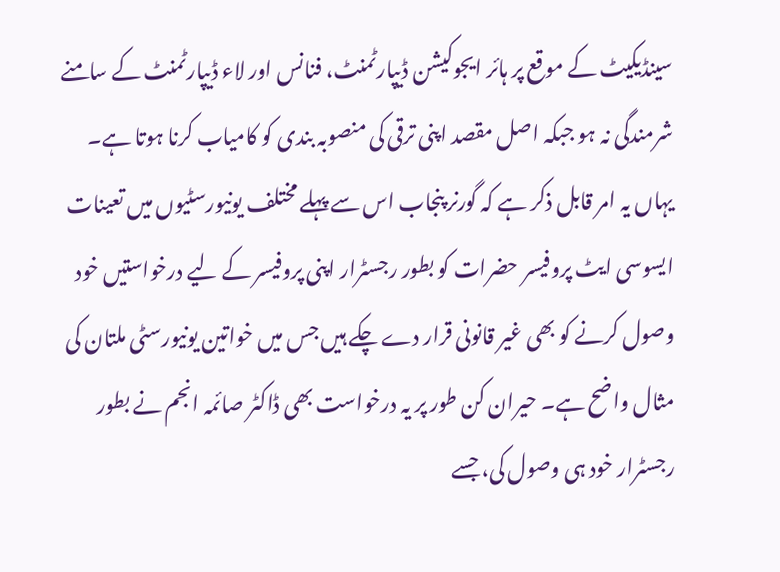سینڈیکیٹ کے موقع پر ہائر ایجوکیشن ڈیپارٹمنٹ، فنانس اور لاء ڈیپارٹمنٹ کے سامنے شرمندگی نہ ہو جبکہ اصل مقصد اپنی ترقی کی منصوبہ بندی کو کامیاب کرنا ہوتا ہے۔ یہاں یہ امر قابل ذکر ہے کہ گورنر پنجاب اس سے پہلے مختلف یونیورسٹیوں میں تعینات ایسوسی ایٹ پروفیسر حضرات کو بطور رجسٹرار اپنی پروفیسر کے لیے درخواستیں خود وصول کرنے کو بھی غیر قانونی قرار دے چکے ہیں جس میں خواتین یونیورسٹی ملتان کی مثال واضح ہے۔ حیران کن طور پر یہ درخواست بھی ڈاکٹر صائمہ انجم نے بطور رجسٹرار خود ہی وصول کی، جسے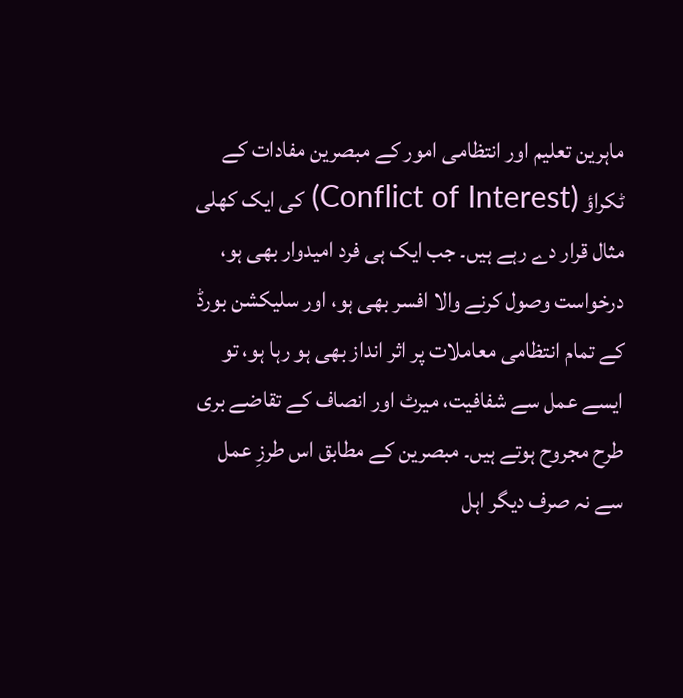ماہرین تعلیم اور انتظامی امور کے مبصرین مفادات کے ٹکراؤ (Conflict of Interest) کی ایک کھلی مثال قرار دے رہے ہیں۔ جب ایک ہی فرد امیدوار بھی ہو، درخواست وصول کرنے والا افسر بھی ہو، اور سلیکشن بورڈ کے تمام انتظامی معاملات پر اثر انداز بھی ہو رہا ہو، تو ایسے عمل سے شفافیت، میرٹ اور انصاف کے تقاضے بری طرح مجروح ہوتے ہیں۔ مبصرین کے مطابق اس طرزِ عمل سے نہ صرف دیگر اہل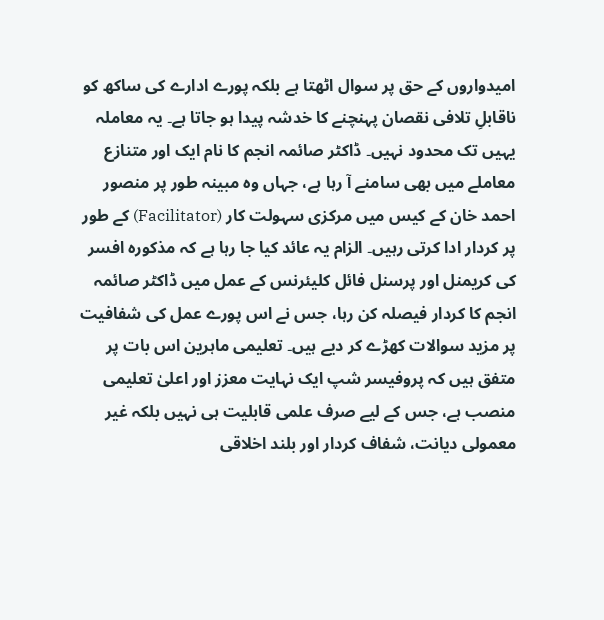امیدواروں کے حق پر سوال اٹھتا ہے بلکہ پورے ادارے کی ساکھ کو ناقابلِ تلافی نقصان پہنچنے کا خدشہ پیدا ہو جاتا ہے۔ یہ معاملہ یہیں تک محدود نہیں۔ ڈاکٹر صائمہ انجم کا نام ایک اور متنازع معاملے میں بھی سامنے آ رہا ہے، جہاں وہ مبینہ طور پر منصور احمد خان کے کیس میں مرکزی سہولت کار (Facilitator) کے طور پر کردار ادا کرتی رہیں۔ الزام یہ عائد کیا جا رہا ہے کہ مذکورہ افسر کی کریمنل اور پرسنل فائل کلیئرنس کے عمل میں ڈاکٹر صائمہ انجم کا کردار فیصلہ کن رہا، جس نے اس پورے عمل کی شفافیت پر مزید سوالات کھڑے کر دیے ہیں۔ تعلیمی ماہرین اس بات پر متفق ہیں کہ پروفیسر شپ ایک نہایت معزز اور اعلیٰ تعلیمی منصب ہے، جس کے لیے صرف علمی قابلیت ہی نہیں بلکہ غیر معمولی دیانت، شفاف کردار اور بلند اخلاقی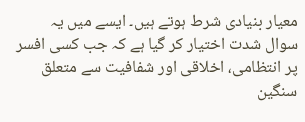معیار بنیادی شرط ہوتے ہیں۔ ایسے میں یہ سوال شدت اختیار کر گیا ہے کہ جب کسی افسر پر انتظامی، اخلاقی اور شفافیت سے متعلق سنگین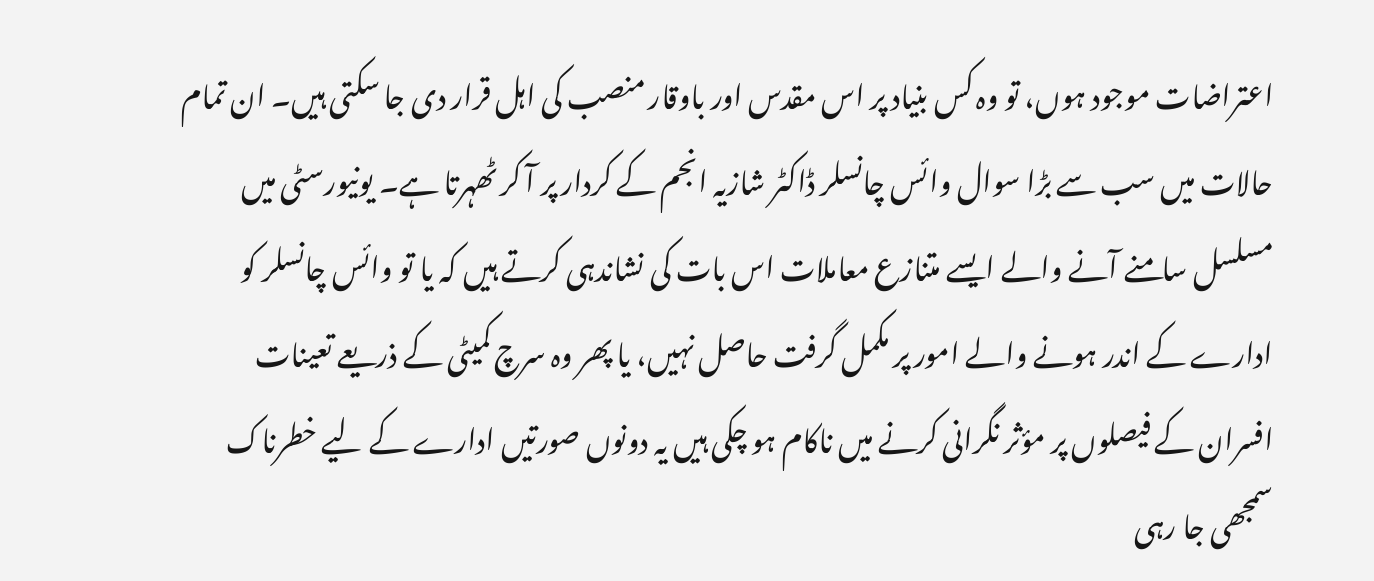اعتراضات موجود ہوں، تو وہ کس بنیاد پر اس مقدس اور باوقار منصب کی اہل قرار دی جا سکتی ہیں۔ ان تمام حالات میں سب سے بڑا سوال وائس چانسلر ڈاکٹر شازیہ انجم کے کردار پر آ کر ٹھہرتا ہے۔ یونیورسٹی میں مسلسل سامنے آنے والے ایسے متنازع معاملات اس بات کی نشاندہی کرتے ہیں کہ یا تو وائس چانسلر کو ادارے کے اندر ہونے والے امور پر مکمل گرفت حاصل نہیں، یا پھر وہ سرچ کمیٹی کے ذریعے تعینات افسران کے فیصلوں پر مؤثر نگرانی کرنے میں ناکام ہو چکی ہیں یہ دونوں صورتیں ادارے کے لیے خطرناک سمجھی جا رہی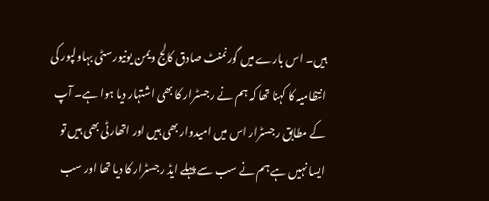ہیں۔ اس بارے میں گورنمنٹ صادق کالج ویمن یونیورسٹی بہاولپور کی انتظامیہ کا کہنا تھا کہ ہم نے رجسٹرار کا بھی اشتہار دیا ہوا ہے۔ آپ کے مطابق رجسٹرار اس میں امیدوار بھی ہیں اور اتھارٹی بھی ہیں تو ایسا نہیں ہے ہم نے سب سے پہلے ایڈ رجسٹرار کا دیا تھا اور سب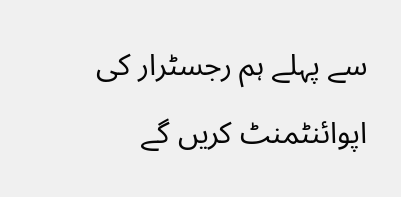سے پہلے ہم رجسٹرار کی اپوائنٹمنٹ کریں گے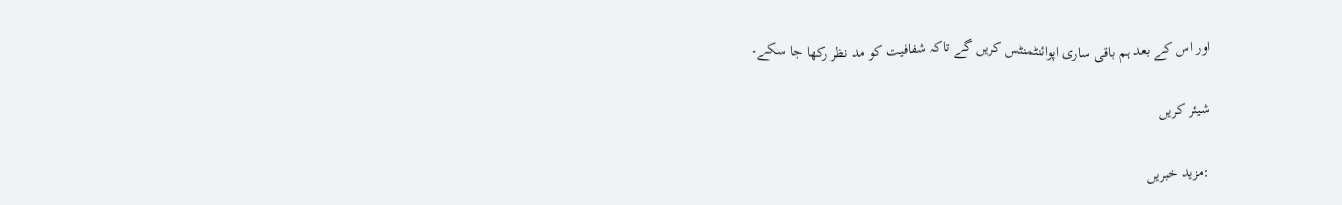اور اس کے بعد ہم باقی ساری اپوائنٹمنٹس کریں گے تاکہ شفافیت کو مد نظر رکھا جا سکے۔

شیئر کریں

:مزید خبریں